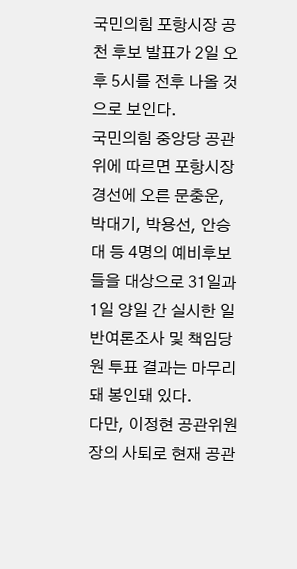국민의힘 포항시장 공천 후보 발표가 2일 오후 5시를 전후 나올 것으로 보인다.
국민의힘 중앙당 공관위에 따르면 포항시장 경선에 오른 문충운, 박대기, 박용선, 안승대 등 4명의 예비후보들을 대상으로 31일과 1일 양일 간 실시한 일반여론조사 및 책임당원 투표 결과는 마무리돼 봉인돼 있다.
다만, 이정현 공관위원장의 사퇴로 현재 공관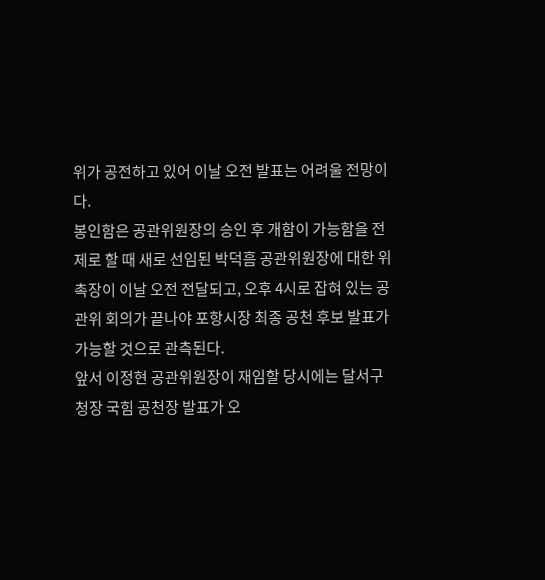위가 공전하고 있어 이날 오전 발표는 어려울 전망이다.
봉인함은 공관위원장의 승인 후 개함이 가능함을 전제로 할 때 새로 선임된 박덕흠 공관위원장에 대한 위촉장이 이날 오전 전달되고, 오후 4시로 잡혀 있는 공관위 회의가 끝나야 포항시장 최종 공천 후보 발표가 가능할 것으로 관측된다.
앞서 이정현 공관위원장이 재임할 당시에는 달서구청장 국힘 공천장 발표가 오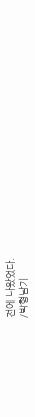전에 나왔었다.
/박형남기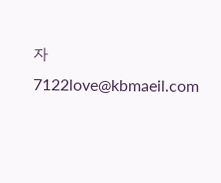자 7122love@kbmaeil.com